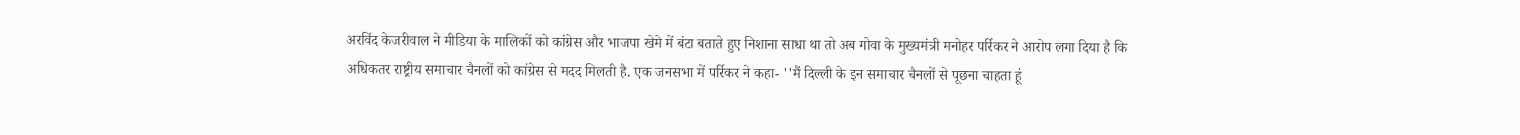अरविंद केजरीवाल ने मीडिया के मालिकों को कांग्रेस और भाजपा खेमे में बंटा बताते हुए निशाना साधा था तो अब गोवा के मुख्यमंत्री मनोहर पर्रिकर ने आरोप लगा दिया है कि अधिकतर राष्ट्रीय समाचार चैनलों को कांग्रेस से मदद मिलती है. एक जनसभा में पर्रिकर ने कहा- ''मैं दिल्ली के इन समाचार चैनलों से पूछना चाहता हूं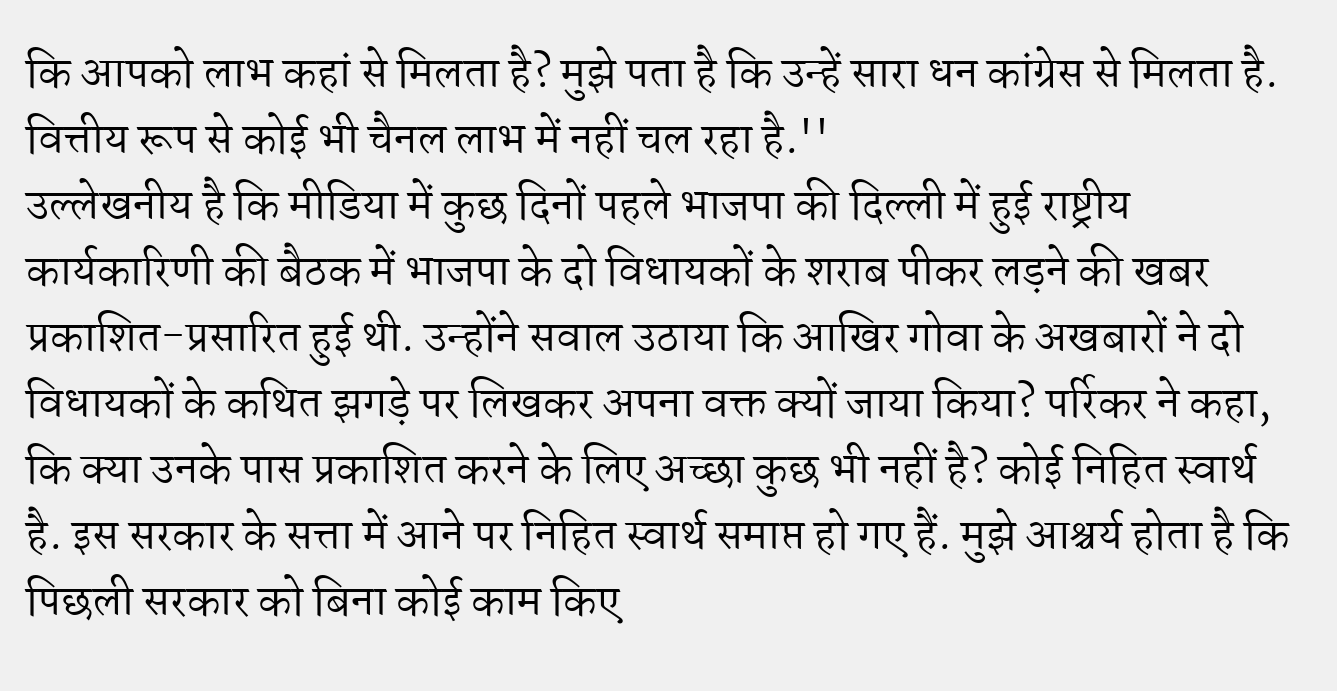कि आपको लाभ कहां से मिलता है? मुझे पता है कि उन्हें सारा धन कांग्रेस से मिलता है. वित्तीय रूप से कोई भी चैनल लाभ में नहीं चल रहा है.''
उल्लेखनीय है कि मीडिया में कुछ दिनों पहले भाजपा की दिल्ली में हुई राष्ट्रीय कार्यकारिणी की बैठक में भाजपा के दो विधायकों के शराब पीकर लड़ने की खबर प्रकाशित-प्रसारित हुई थी. उन्होंने सवाल उठाया कि आखिर गोवा के अखबारों ने दो विधायकों के कथित झगड़े पर लिखकर अपना वक्त क्यों जाया किया? पर्रिकर ने कहा, कि क्या उनके पास प्रकाशित करने के लिए अच्छा कुछ भी नहीं है? कोई निहित स्वार्थ है. इस सरकार के सत्ता में आने पर निहित स्वार्थ समाप्त हो गए हैं. मुझे आश्चर्य होता है कि पिछली सरकार को बिना कोई काम किए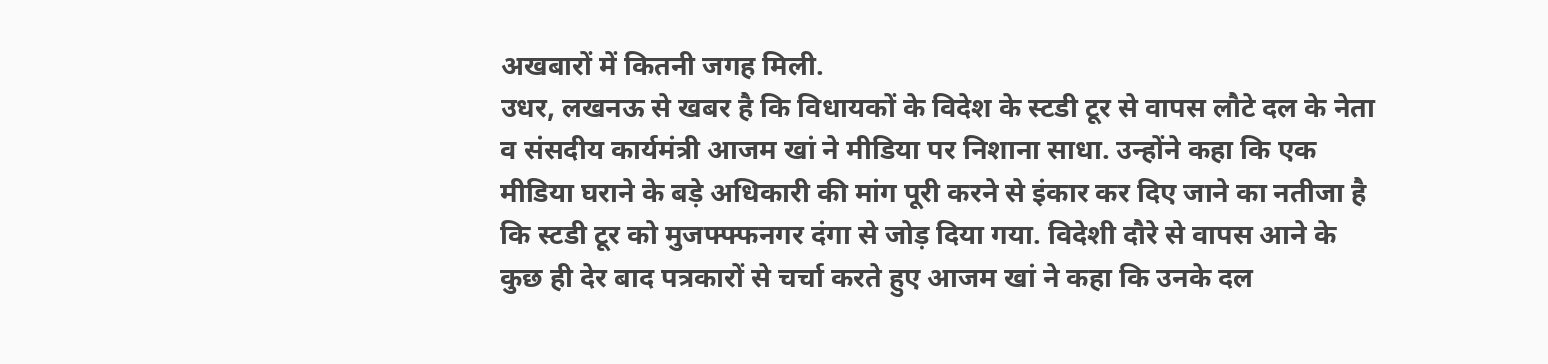अखबारों में कितनी जगह मिली.
उधर, लखनऊ से खबर है कि विधायकों के विदेश के स्टडी टूर से वापस लौटे दल के नेता व संसदीय कार्यमंत्री आजम खां ने मीडिया पर निशाना साधा. उन्होंने कहा कि एक मीडिया घराने के बड़े अधिकारी की मांग पूरी करने से इंकार कर दिए जाने का नतीजा है कि स्टडी टूर को मुजफ्फ्फनगर दंगा से जोड़ दिया गया. विदेशी दौरे से वापस आने के कुछ ही देर बाद पत्रकारों से चर्चा करते हुए आजम खां ने कहा कि उनके दल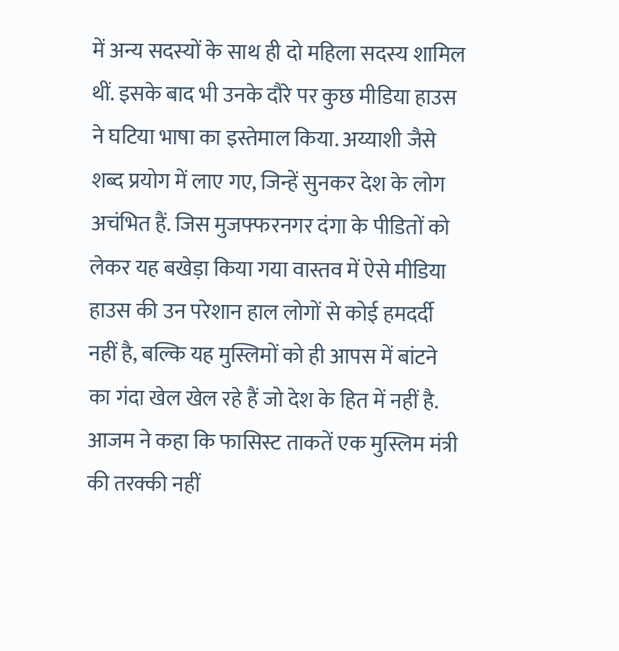में अन्य सदस्यों के साथ ही दो महिला सदस्य शामिल थीं. इसके बाद भी उनके दौरे पर कुछ मीडिया हाउस ने घटिया भाषा का इस्तेमाल किया. अय्याशी जैसे शब्द प्रयोग में लाए गए, जिन्हें सुनकर देश के लोग अचंभित हैं. जिस मुजफ्फरनगर दंगा के पीडितों को लेकर यह बखेड़ा किया गया वास्तव में ऐसे मीडिया हाउस की उन परेशान हाल लोगों से कोई हमदर्दी नहीं है, बल्कि यह मुस्लिमों को ही आपस में बांटने का गंदा खेल खेल रहे हैं जो देश के हित में नहीं है.
आजम ने कहा कि फासिस्ट ताकतें एक मुस्लिम मंत्री की तरक्की नहीं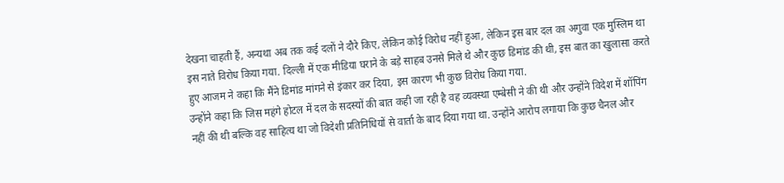देखना चाहती हैं, अन्यथा अब तक कई दलों ने दौरे किए, लेकिन कोई विरोध नहीं हुआ, लेकिन इस बार दल का अगुवा एक मुस्लिम था इस नाते विरोध किया गया. दिल्ली में एक मीडिया घराने के बड़े साहब उनसे मिले थे और कुछ डिमांड की थी, इस बात का खुलासा करते हुए आजम ने कहा कि मैंने डिमांड मांगने से इंकार कर दिया, इस कारण भी कुछ विरोध किया गया.
उन्होंने कहा कि जिस महंगे होटल में दल के सदस्यों की बात कही जा रही है वह व्यवस्था एम्बेसी ने की थी और उन्होंने विदेश में शॉपिंग नहीं की थी बल्कि वह साहित्य था जो विदेशी प्रतिनिधियों से वार्ता के बाद दिया गया था. उन्होंने आरोप लगाया कि कुछ चैनल और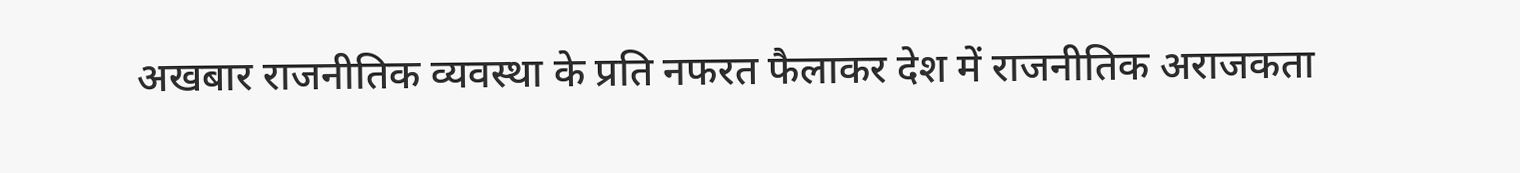अखबार राजनीतिक व्यवस्था के प्रति नफरत फैलाकर देश में राजनीतिक अराजकता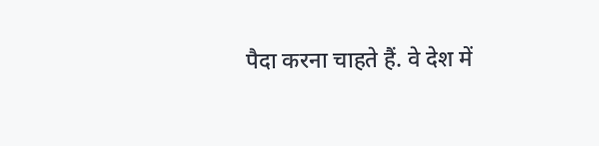पैदा करना चाहते हैं. वे देश में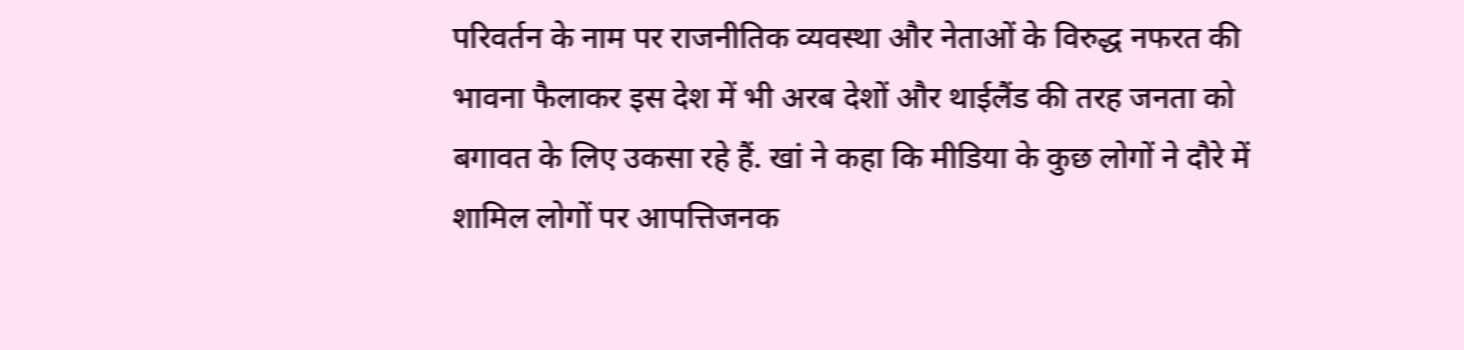परिवर्तन के नाम पर राजनीतिक व्यवस्था और नेताओं के विरुद्ध नफरत की भावना फैलाकर इस देश में भी अरब देशों और थाईलैंड की तरह जनता को बगावत के लिए उकसा रहे हैं. खां ने कहा कि मीडिया के कुछ लोगों ने दौरे में शामिल लोगों पर आपत्तिजनक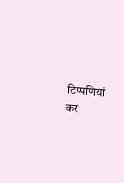टिप्पणियां कर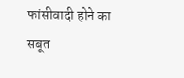फांसीवादी होने का सबूत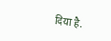दिया है.